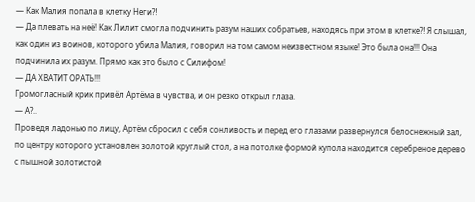— Как Малия попала в клетку Неги⁈
— Да плевать на неё! Как Лилит смогла подчинить разум наших собратьев, находясь при этом в клетке⁈ Я слышал, как один из воинов, которого убила Малия, говорил на том самом неизвестном языке! Это была она!!! Она подчинила их разум. Прямо как это было с Силифом!
— ДА ХВАТИТ ОРАТЬ!!!
Громогласный крик привёл Артёма в чувства, и он резко открыл глаза.
— А?..
Проведя ладонью по лицу, Артём сбросил с себя сонливость и перед его глазами развернулся белоснежный зал, по центру которого установлен золотой круглый стол, а на потолке формой купола находится серебреное дерево с пышной золотистой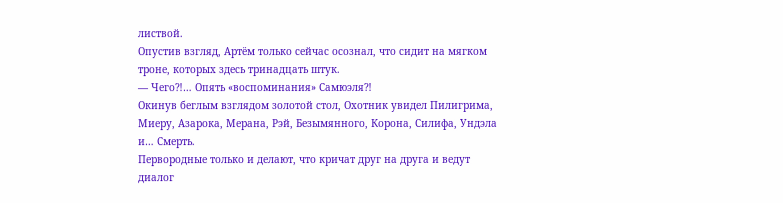листвой.
Опустив взгляд, Артём только сейчас осознал, что сидит на мягком троне, которых здесь тринадцать штук.
— Чего⁈… Опять «воспоминания» Самюэля⁈
Окинув беглым взглядом золотой стол, Охотник увидел Пилигрима, Миеру, Азарока, Мерана, Рэй, Безымянного, Корона, Силифа, Ундэла и… Смерть.
Первородные только и делают, что кричат друг на друга и ведут диалог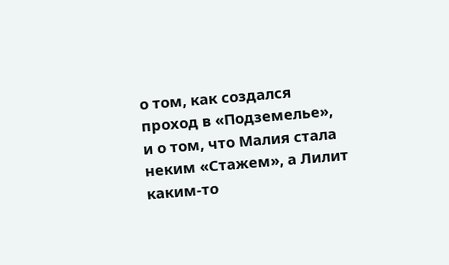о том, как создался проход в «Подземелье», и о том, что Малия стала неким «Стажем», а Лилит каким-то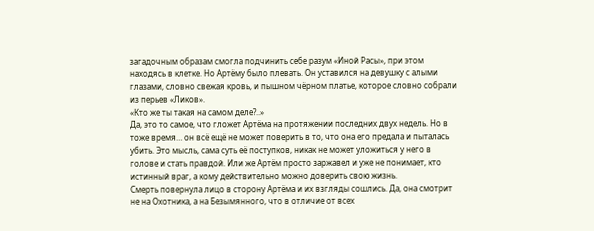загадочным образам смогла подчинить себе разум «Иной Расы», при этом находясь в клетке. Но Артёму было плевать. Он уставился на девушку с алыми глазами, словно свежая кровь, и пышном чёрном платье, которое словно собрали из перьев «Ликов».
«Кто же ты такая на самом деле?..»
Да, это то самое, что гложет Артёма на протяжении последних двух недель. Но в тоже время… он всё ещё не может поверить в то, что она его предала и пыталась убить. Это мысль, сама суть её поступков, никак не может уложиться у него в голове и стать правдой. Или же Артём просто заржавел и уже не понимает, кто истинный враг, а кому действительно можно доверить свою жизнь.
Смерть повернула лицо в сторону Артёма и их взгляды сошлись. Да, она смотрит не на Охотника, а на Безымянного, что в отличие от всех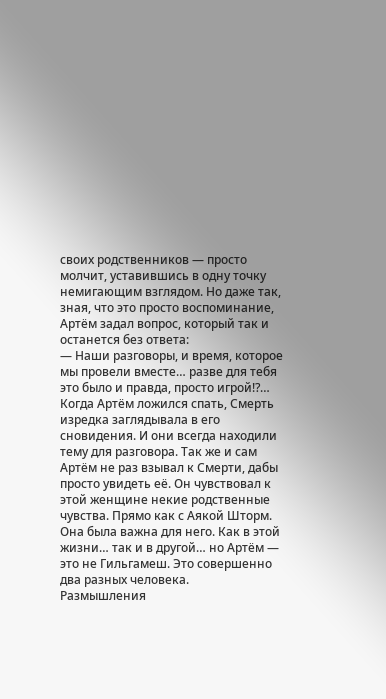своих родственников — просто молчит, уставившись в одну точку немигающим взглядом. Но даже так, зная, что это просто воспоминание, Артём задал вопрос, который так и останется без ответа:
— Наши разговоры, и время, которое мы провели вместе… разве для тебя это было и правда, просто игрой⁉…
Когда Артём ложился спать, Смерть изредка заглядывала в его сновидения. И они всегда находили тему для разговора. Так же и сам Артём не раз взывал к Смерти, дабы просто увидеть её. Он чувствовал к этой женщине некие родственные чувства. Прямо как с Аякой Шторм. Она была важна для него. Как в этой жизни… так и в другой… но Артём — это не Гильгамеш. Это совершенно два разных человека.
Размышления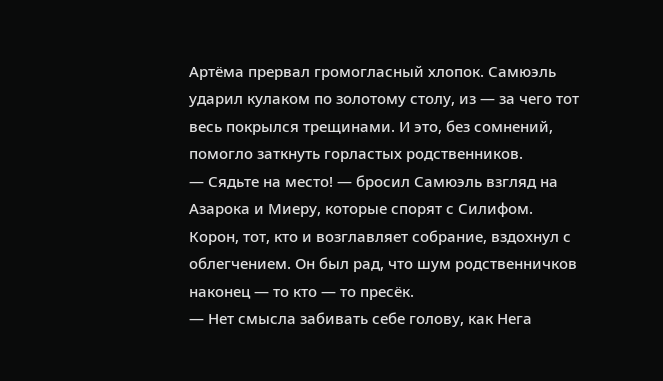Артёма прервал громогласный хлопок. Самюэль ударил кулаком по золотому столу, из — за чего тот весь покрылся трещинами. И это, без сомнений, помогло заткнуть горластых родственников.
— Сядьте на место! — бросил Самюэль взгляд на Азарока и Миеру, которые спорят с Силифом.
Корон, тот, кто и возглавляет собрание, вздохнул с облегчением. Он был рад, что шум родственничков наконец — то кто — то пресёк.
— Нет смысла забивать себе голову, как Нега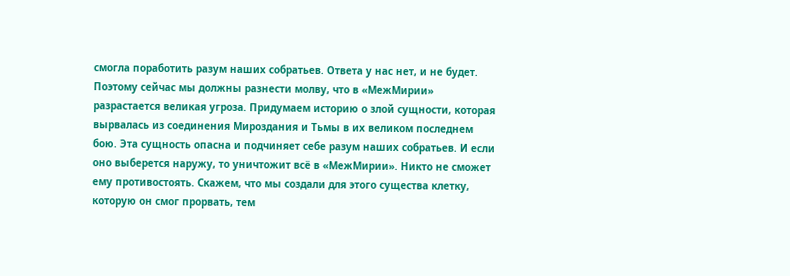смогла поработить разум наших собратьев. Ответа у нас нет, и не будет. Поэтому сейчас мы должны разнести молву, что в «МежМирии» разрастается великая угроза. Придумаем историю о злой сущности, которая вырвалась из соединения Мироздания и Тьмы в их великом последнем бою. Эта сущность опасна и подчиняет себе разум наших собратьев. И если оно выберется наружу, то уничтожит всё в «МежМирии». Никто не сможет ему противостоять. Скажем, что мы создали для этого существа клетку, которую он смог прорвать, тем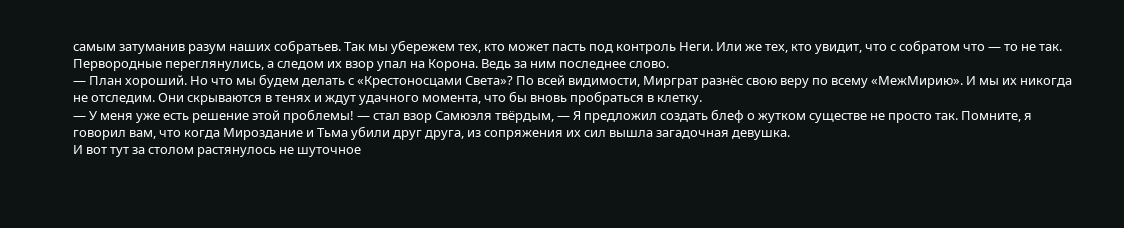самым затуманив разум наших собратьев. Так мы убережем тех, кто может пасть под контроль Неги. Или же тех, кто увидит, что с собратом что — то не так.
Первородные переглянулись, а следом их взор упал на Корона. Ведь за ним последнее слово.
— План хороший. Но что мы будем делать с «Крестоносцами Света»? По всей видимости, Мирграт разнёс свою веру по всему «МежМирию». И мы их никогда не отследим. Они скрываются в тенях и ждут удачного момента, что бы вновь пробраться в клетку.
— У меня уже есть решение этой проблемы! — стал взор Самюэля твёрдым, — Я предложил создать блеф о жутком существе не просто так. Помните, я говорил вам, что когда Мироздание и Тьма убили друг друга, из сопряжения их сил вышла загадочная девушка.
И вот тут за столом растянулось не шуточное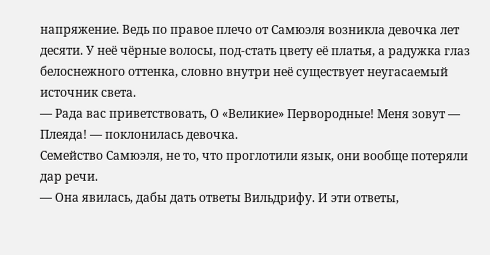напряжение. Ведь по правое плечо от Самюэля возникла девочка лет десяти. У неё чёрные волосы, под-стать цвету её платья, а радужка глаз белоснежного оттенка, словно внутри неё существует неугасаемый источник света.
— Рада вас приветствовать, О «Великие» Первородные! Меня зовут — Плеяда! — поклонилась девочка.
Семейство Самюэля, не то, что проглотили язык, они вообще потеряли дар речи.
— Она явилась, дабы дать ответы Вильдрифу. И эти ответы,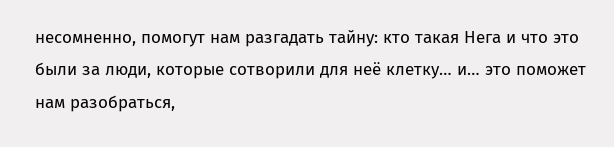несомненно, помогут нам разгадать тайну: кто такая Нега и что это были за люди, которые сотворили для неё клетку… и… это поможет нам разобраться,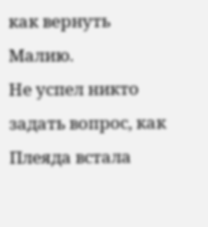как вернуть Малию.
Не успел никто задать вопрос, как Плеяда встала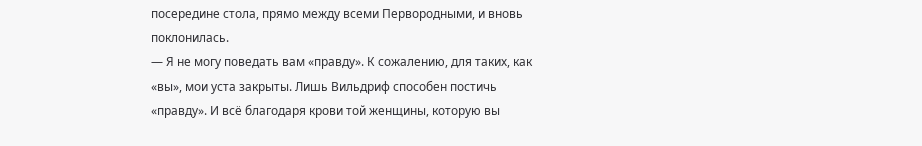посередине стола, прямо между всеми Первородными, и вновь поклонилась.
— Я не могу поведать вам «правду». К сожалению, для таких, как «вы», мои уста закрыты. Лишь Вильдриф способен постичь «правду». И всё благодаря крови той женщины, которую вы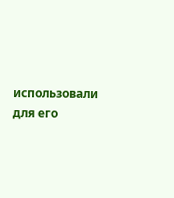использовали для его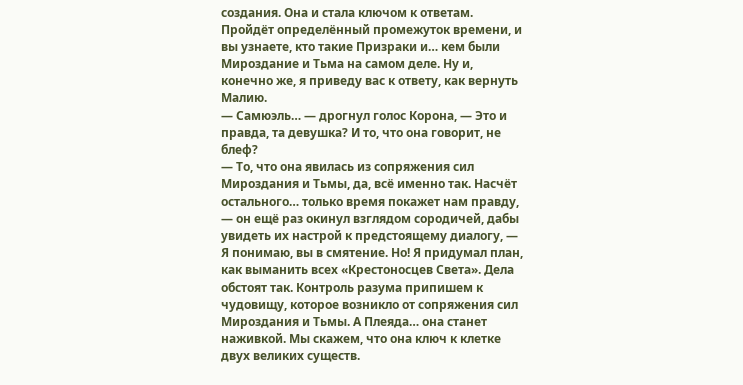создания. Она и стала ключом к ответам. Пройдёт определённый промежуток времени, и вы узнаете, кто такие Призраки и… кем были Мироздание и Тьма на самом деле. Ну и, конечно же, я приведу вас к ответу, как вернуть Малию.
— Самюэль… — дрогнул голос Корона, — Это и правда, та девушка? И то, что она говорит, не блеф?
— То, что она явилась из сопряжения сил Мироздания и Тьмы, да, всё именно так. Насчёт остального… только время покажет нам правду, — он ещё раз окинул взглядом сородичей, дабы увидеть их настрой к предстоящему диалогу, — Я понимаю, вы в смятение. Но! Я придумал план, как выманить всех «Крестоносцев Света». Дела обстоят так. Контроль разума припишем к чудовищу, которое возникло от сопряжения сил Мироздания и Тьмы. А Плеяда… она станет наживкой. Мы скажем, что она ключ к клетке двух великих существ.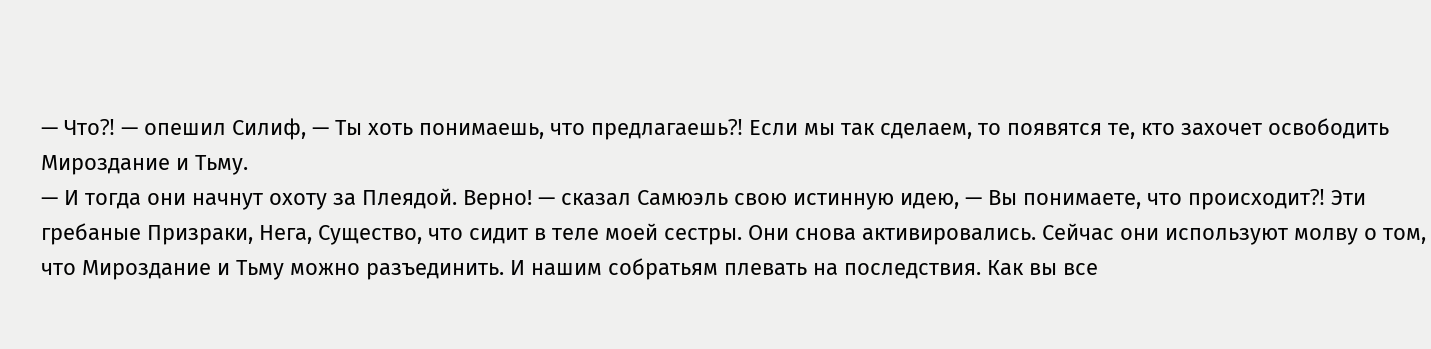— Что⁈ — опешил Силиф, — Ты хоть понимаешь, что предлагаешь⁈ Если мы так сделаем, то появятся те, кто захочет освободить Мироздание и Тьму.
— И тогда они начнут охоту за Плеядой. Верно! — сказал Самюэль свою истинную идею, — Вы понимаете, что происходит⁈ Эти гребаные Призраки, Нега, Существо, что сидит в теле моей сестры. Они снова активировались. Сейчас они используют молву о том, что Мироздание и Тьму можно разъединить. И нашим собратьям плевать на последствия. Как вы все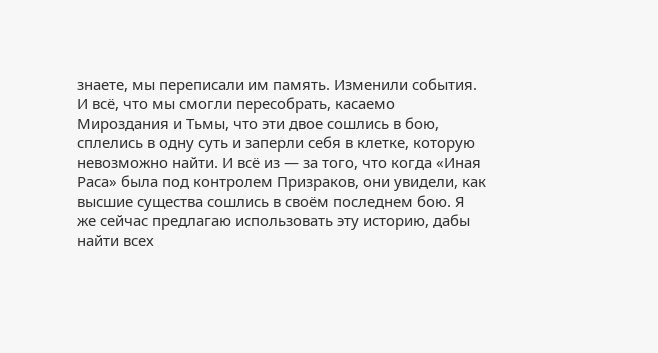знаете, мы переписали им память. Изменили события. И всё, что мы смогли пересобрать, касаемо Мироздания и Тьмы, что эти двое сошлись в бою, сплелись в одну суть и заперли себя в клетке, которую невозможно найти. И всё из — за того, что когда «Иная Раса» была под контролем Призраков, они увидели, как высшие существа сошлись в своём последнем бою. Я же сейчас предлагаю использовать эту историю, дабы найти всех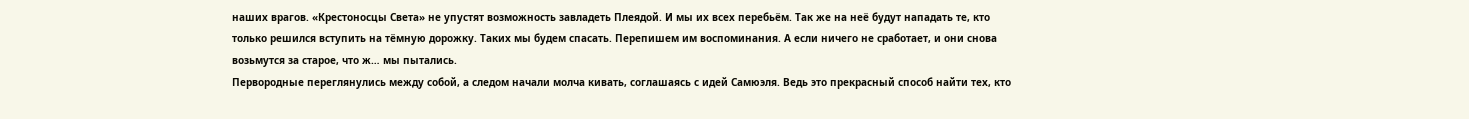наших врагов. «Крестоносцы Света» не упустят возможность завладеть Плеядой. И мы их всех перебьём. Так же на неё будут нападать те, кто только решился вступить на тёмную дорожку. Таких мы будем спасать. Перепишем им воспоминания. А если ничего не сработает, и они снова возьмутся за старое, что ж… мы пытались.
Первородные переглянулись между собой, а следом начали молча кивать, соглашаясь с идей Самюэля. Ведь это прекрасный способ найти тех, кто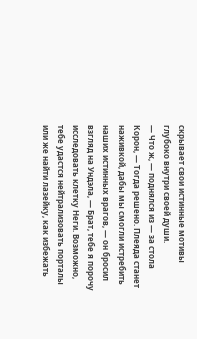скрывает свои истинные мотивы глубоко внутри своей души.
— Что ж, — поднялся из — за стола Корон, — Тогда решено. Плеяда станет наживкой, дабы мы смогли истребить наших истинных врагов, — он бросил взгляд на Ундэла, — Брат, тебе я порочу исследовать клетку Неги. Возможно, тебе удастся нейтрализовать порталы или же найти лазейку, как избежать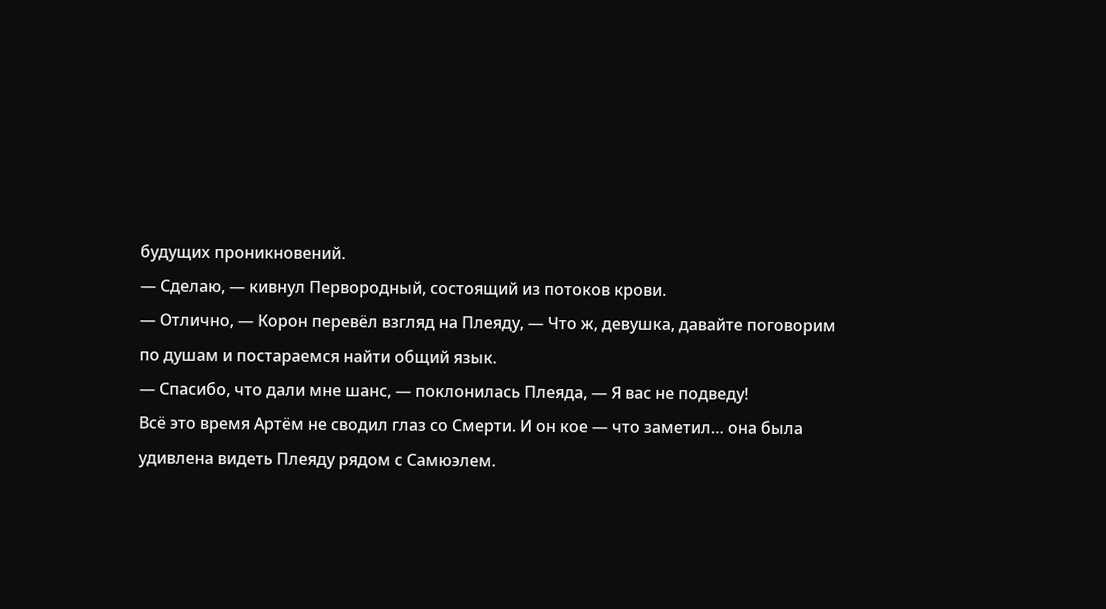будущих проникновений.
— Сделаю, — кивнул Первородный, состоящий из потоков крови.
— Отлично, — Корон перевёл взгляд на Плеяду, — Что ж, девушка, давайте поговорим по душам и постараемся найти общий язык.
— Спасибо, что дали мне шанс, — поклонилась Плеяда, — Я вас не подведу!
Всё это время Артём не сводил глаз со Смерти. И он кое — что заметил… она была удивлена видеть Плеяду рядом с Самюэлем.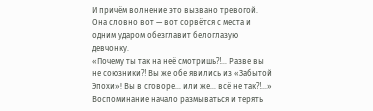И причём волнение это вызвано тревогой. Она словно вот — вот сорвётся с места и одним ударом обезглавит белоглазую девчонку.
«Почему ты так на неё смотришь⁈… Разве вы не союзники⁈ Вы же обе явились из «Забытой Эпохи»! Вы в сговоре… или же… всё не так⁈…»
Воспоминание начало размываться и терять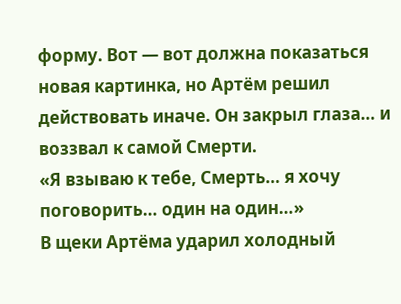форму. Вот — вот должна показаться новая картинка, но Артём решил действовать иначе. Он закрыл глаза… и воззвал к самой Смерти.
«Я взываю к тебе, Смерть… я хочу поговорить… один на один…»
В щеки Артёма ударил холодный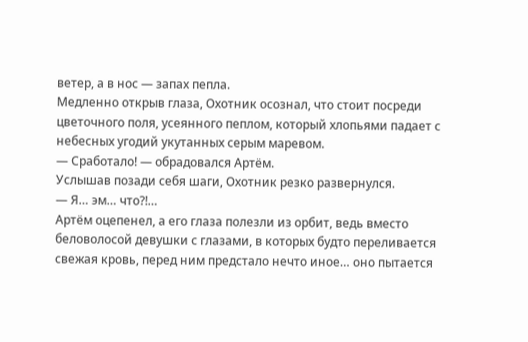ветер, а в нос — запах пепла.
Медленно открыв глаза, Охотник осознал, что стоит посреди цветочного поля, усеянного пеплом, который хлопьями падает с небесных угодий укутанных серым маревом.
— Сработало! — обрадовался Артём.
Услышав позади себя шаги, Охотник резко развернулся.
— Я… эм… что⁈…
Артём оцепенел, а его глаза полезли из орбит, ведь вместо беловолосой девушки с глазами, в которых будто переливается свежая кровь, перед ним предстало нечто иное… оно пытается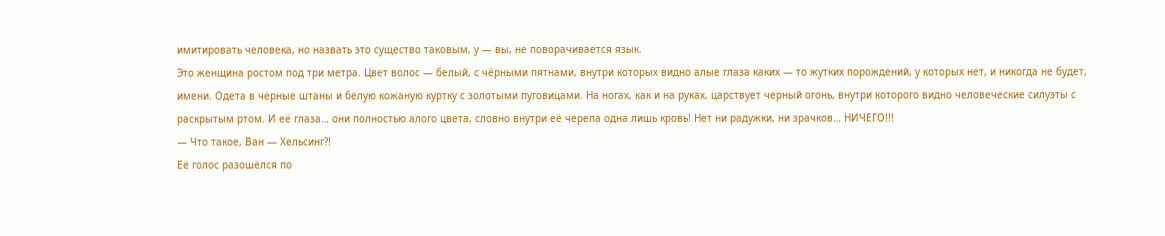имитировать человека, но назвать это существо таковым, у — вы, не поворачивается язык.
Это женщина ростом под три метра. Цвет волос — белый, с чёрными пятнами, внутри которых видно алые глаза каких — то жутких порождений, у которых нет, и никогда не будет, имени. Одета в чёрные штаны и белую кожаную куртку с золотыми пуговицами. На ногах, как и на руках, царствует черный огонь, внутри которого видно человеческие силуэты с раскрытым ртом. И её глаза… они полностью алого цвета, словно внутри её черепа одна лишь кровь! Нет ни радужки, ни зрачков… НИЧЕГО!!!
— Что такое, Ван — Хельсинг⁈
Её голос разошёлся по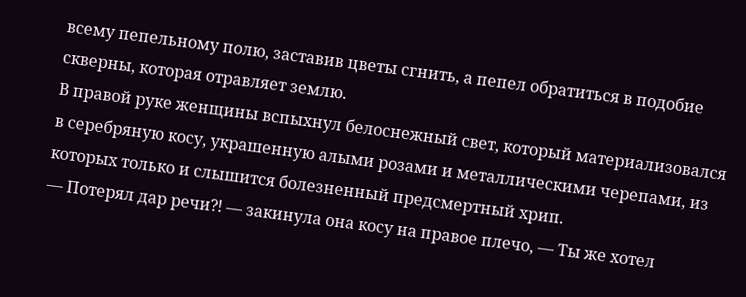всему пепельному полю, заставив цветы сгнить, а пепел обратиться в подобие скверны, которая отравляет землю.
В правой руке женщины вспыхнул белоснежный свет, который материализовался в серебряную косу, украшенную алыми розами и металлическими черепами, из которых только и слышится болезненный предсмертный хрип.
— Потерял дар речи⁈ — закинула она косу на правое плечо, — Ты же хотел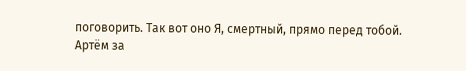поговорить. Так вот оно Я, смертный, прямо перед тобой.
Артём за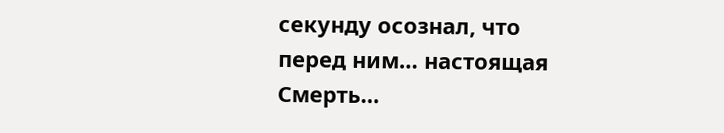секунду осознал, что перед ним… настоящая Смерть…